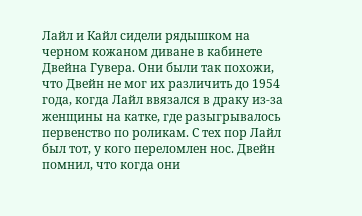Лайл и Кайл сидели рядышком на черном кожаном диване в кабинете Двейна Гувера. Они были так похожи, что Двейн не мог их различить до 1954 года, когда Лайл ввязался в драку из-за женщины на катке, где разыгрывалось первенство по роликам. С тех пор Лайл был тот, у кого переломлен нос. Двейн помнил, что когда они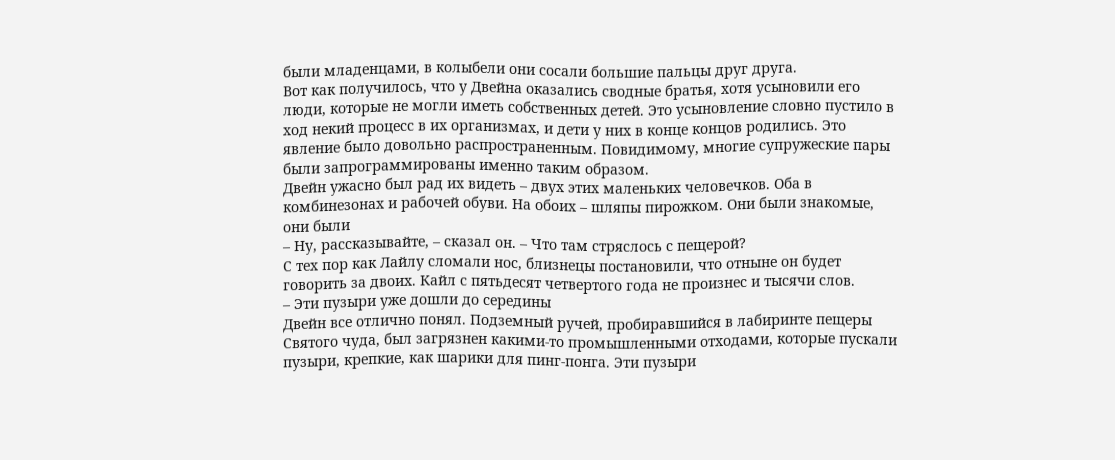были младенцами, в колыбели они сосали большие пальцы друг друга.
Вот как получилось, что у Двейна оказались сводные братья, хотя усыновили его люди, которые не могли иметь собственных детей. Это усыновление словно пустило в ход некий процесс в их организмах, и дети у них в конце концов родились. Это явление было довольно распространенным. Повидимому, многие супружеские пары были запрограммированы именно таким образом.
Двейн ужасно был рад их видеть – двух этих маленьких человечков. Оба в комбинезонах и рабочей обуви. На обоих – шляпы пирожком. Они были знакомые, они были
– Ну, рассказывайте, – сказал он. – Что там стряслось с пещерой?
С тех пор как Лайлу сломали нос, близнецы постановили, что отныне он будет говорить за двоих. Кайл с пятьдесят четвертого года не произнес и тысячи слов.
– Эти пузыри уже дошли до середины
Двейн все отлично понял. Подземный ручей, пробиравшийся в лабиринте пещеры Святого чуда, был загрязнен какими-то промышленными отходами, которые пускали пузыри, крепкие, как шарики для пинг-понга. Эти пузыри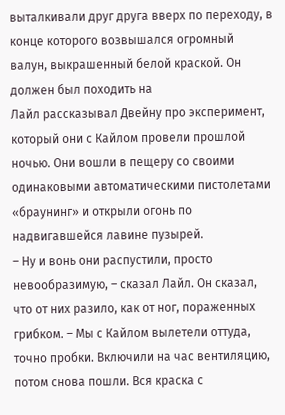выталкивали друг друга вверх по переходу, в конце которого возвышался огромный валун, выкрашенный белой краской. Он должен был походить на
Лайл рассказывал Двейну про эксперимент, который они с Кайлом провели прошлой ночью. Они вошли в пещеру со своими одинаковыми автоматическими пистолетами «браунинг» и открыли огонь по надвигавшейся лавине пузырей.
– Ну и вонь они распустили, просто невообразимую, – сказал Лайл. Он сказал, что от них разило, как от ног, пораженных грибком. – Мы с Кайлом вылетели оттуда, точно пробки. Включили на час вентиляцию, потом снова пошли. Вся краска с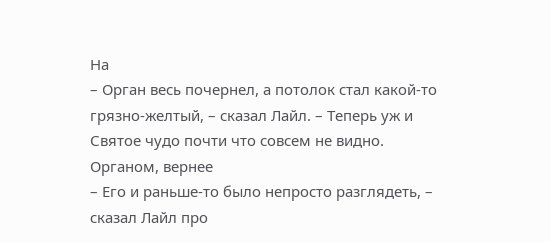На
– Орган весь почернел, а потолок стал какой-то грязно-желтый, – сказал Лайл. – Теперь уж и Святое чудо почти что совсем не видно.
Органом, вернее
– Его и раньше-то было непросто разглядеть, – сказал Лайл про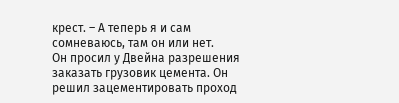крест. – А теперь я и сам сомневаюсь, там он или нет.
Он просил у Двейна разрешения заказать грузовик цемента. Он решил зацементировать проход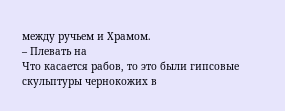между ручьем и Храмом.
– Плевать на
Что касается рабов, то это были гипсовые скульптуры чернокожих в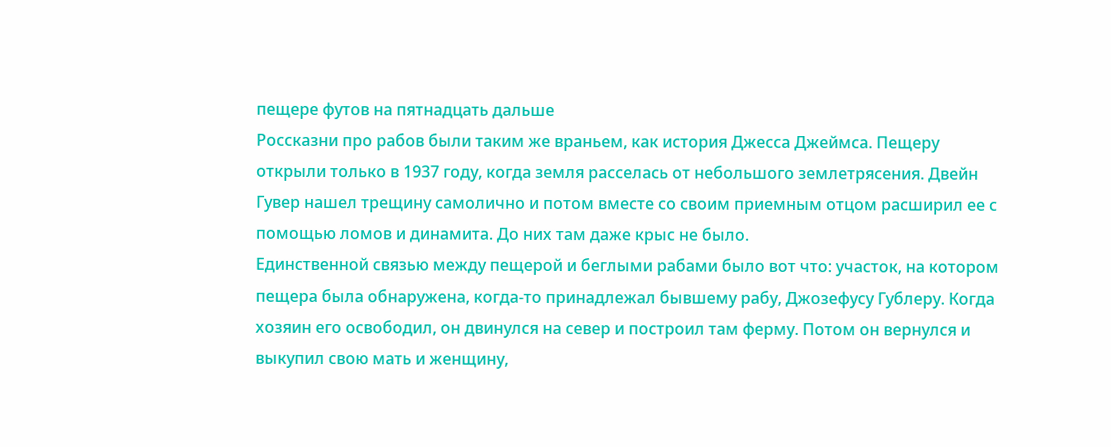пещере футов на пятнадцать дальше
Россказни про рабов были таким же враньем, как история Джесса Джеймса. Пещеру открыли только в 1937 году, когда земля расселась от небольшого землетрясения. Двейн Гувер нашел трещину самолично и потом вместе со своим приемным отцом расширил ее с помощью ломов и динамита. До них там даже крыс не было.
Единственной связью между пещерой и беглыми рабами было вот что: участок, на котором пещера была обнаружена, когда-то принадлежал бывшему рабу, Джозефусу Гублеру. Когда хозяин его освободил, он двинулся на север и построил там ферму. Потом он вернулся и выкупил свою мать и женщину,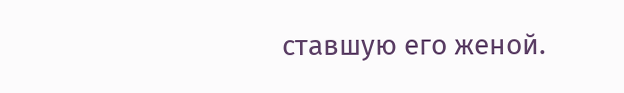ставшую его женой.